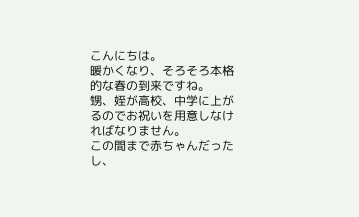こんにちは。
暖かくなり、そろそろ本格的な春の到来ですね。
甥、姪が高校、中学に上がるのでお祝いを用意しなければなりません。
この間まで赤ちゃんだったし、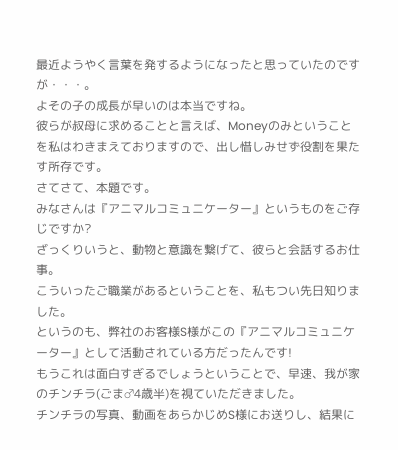最近ようやく言葉を発するようになったと思っていたのですが・・・。
よその子の成長が早いのは本当ですね。
彼らが叔母に求めることと言えば、Moneyのみということを私はわきまえておりますので、出し惜しみせず役割を果たす所存です。
さてさて、本題です。
みなさんは『アニマルコミュニケーター』というものをご存じですか?
ざっくりいうと、動物と意識を繋げて、彼らと会話するお仕事。
こういったご職業があるということを、私もつい先日知りました。
というのも、弊社のお客様S様がこの『アニマルコミュニケーター』として活動されている方だったんです!
もうこれは面白すぎるでしょうということで、早速、我が家のチンチラ(ごま♂4歳半)を視ていただきました。
チンチラの写真、動画をあらかじめS様にお送りし、結果に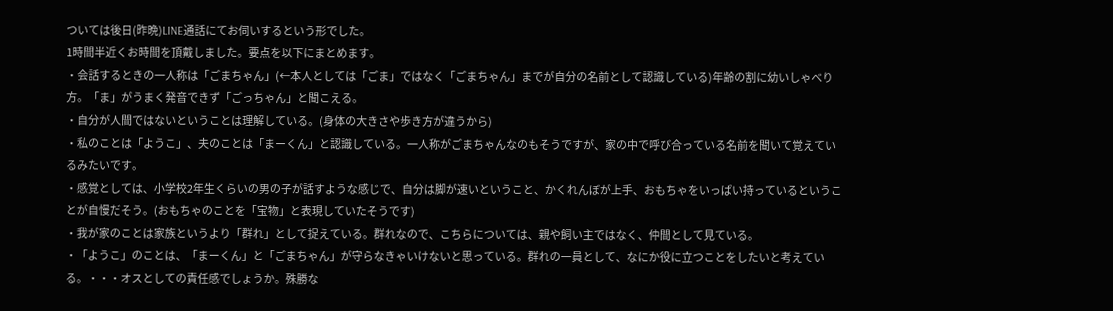ついては後日(昨晩)LINE通話にてお伺いするという形でした。
1時間半近くお時間を頂戴しました。要点を以下にまとめます。
・会話するときの一人称は「ごまちゃん」(←本人としては「ごま」ではなく「ごまちゃん」までが自分の名前として認識している)年齢の割に幼いしゃべり方。「ま」がうまく発音できず「ごっちゃん」と聞こえる。
・自分が人間ではないということは理解している。(身体の大きさや歩き方が違うから)
・私のことは「ようこ」、夫のことは「まーくん」と認識している。一人称がごまちゃんなのもそうですが、家の中で呼び合っている名前を聞いて覚えているみたいです。
・感覚としては、小学校2年生くらいの男の子が話すような感じで、自分は脚が速いということ、かくれんぼが上手、おもちゃをいっぱい持っているということが自慢だそう。(おもちゃのことを「宝物」と表現していたそうです)
・我が家のことは家族というより「群れ」として捉えている。群れなので、こちらについては、親や飼い主ではなく、仲間として見ている。
・「ようこ」のことは、「まーくん」と「ごまちゃん」が守らなきゃいけないと思っている。群れの一員として、なにか役に立つことをしたいと考えている。・・・オスとしての責任感でしょうか。殊勝な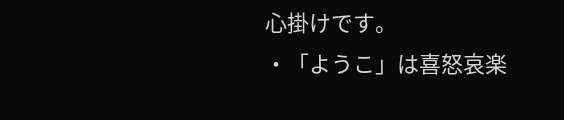心掛けです。
・「ようこ」は喜怒哀楽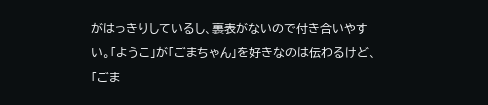がはっきりしているし、裏表がないので付き合いやすい。「ようこ」が「ごまちゃん」を好きなのは伝わるけど、「ごま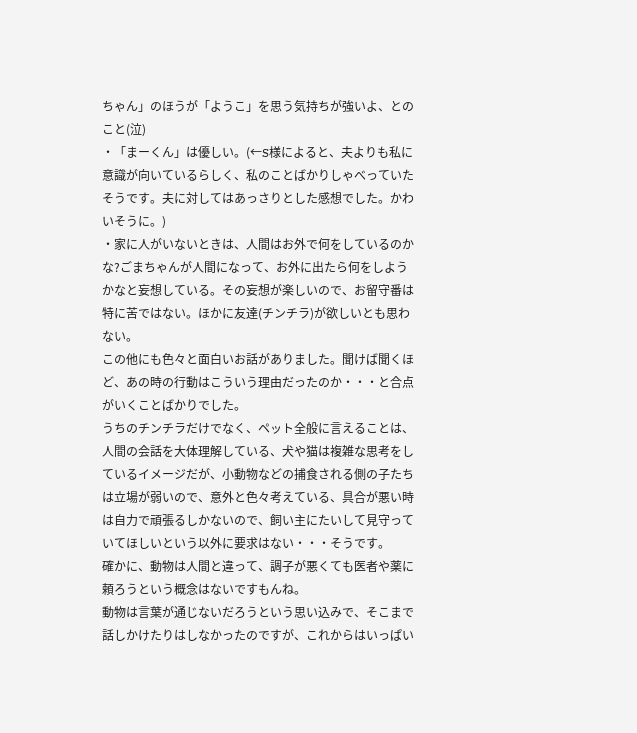ちゃん」のほうが「ようこ」を思う気持ちが強いよ、とのこと(泣)
・「まーくん」は優しい。(←S様によると、夫よりも私に意識が向いているらしく、私のことばかりしゃべっていたそうです。夫に対してはあっさりとした感想でした。かわいそうに。)
・家に人がいないときは、人間はお外で何をしているのかな?ごまちゃんが人間になって、お外に出たら何をしようかなと妄想している。その妄想が楽しいので、お留守番は特に苦ではない。ほかに友達(チンチラ)が欲しいとも思わない。
この他にも色々と面白いお話がありました。聞けば聞くほど、あの時の行動はこういう理由だったのか・・・と合点がいくことばかりでした。
うちのチンチラだけでなく、ペット全般に言えることは、人間の会話を大体理解している、犬や猫は複雑な思考をしているイメージだが、小動物などの捕食される側の子たちは立場が弱いので、意外と色々考えている、具合が悪い時は自力で頑張るしかないので、飼い主にたいして見守っていてほしいという以外に要求はない・・・そうです。
確かに、動物は人間と違って、調子が悪くても医者や薬に頼ろうという概念はないですもんね。
動物は言葉が通じないだろうという思い込みで、そこまで話しかけたりはしなかったのですが、これからはいっぱい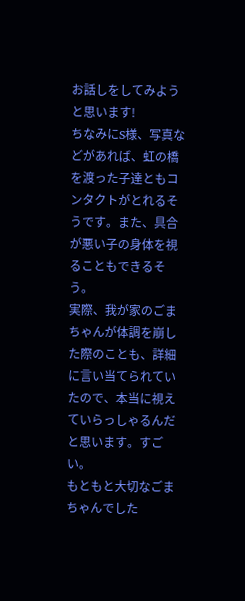お話しをしてみようと思います!
ちなみにS様、写真などがあれば、虹の橋を渡った子達ともコンタクトがとれるそうです。また、具合が悪い子の身体を視ることもできるそう。
実際、我が家のごまちゃんが体調を崩した際のことも、詳細に言い当てられていたので、本当に視えていらっしゃるんだと思います。すごい。
もともと大切なごまちゃんでした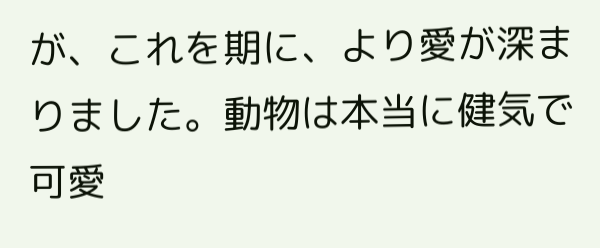が、これを期に、より愛が深まりました。動物は本当に健気で可愛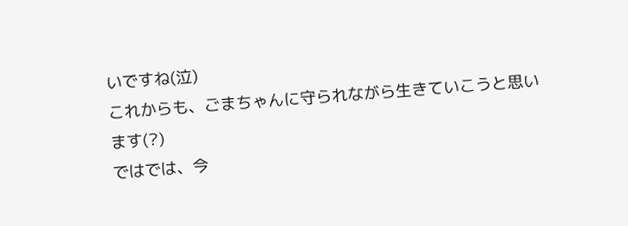いですね(泣)
これからも、ごまちゃんに守られながら生きていこうと思います(?)
ではでは、今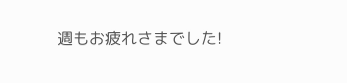週もお疲れさまでした!